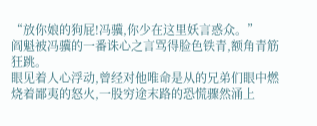“放你娘的狗屁!冯骥,你少在这里妖言惑众。”
阎魁被冯骥的一番诛心之言骂得脸色铁青,额角青筋狂跳。
眼见着人心浮动,曾经对他唯命是从的兄弟们眼中燃烧着鄙夷的怒火,一股穷途末路的恐慌骤然涌上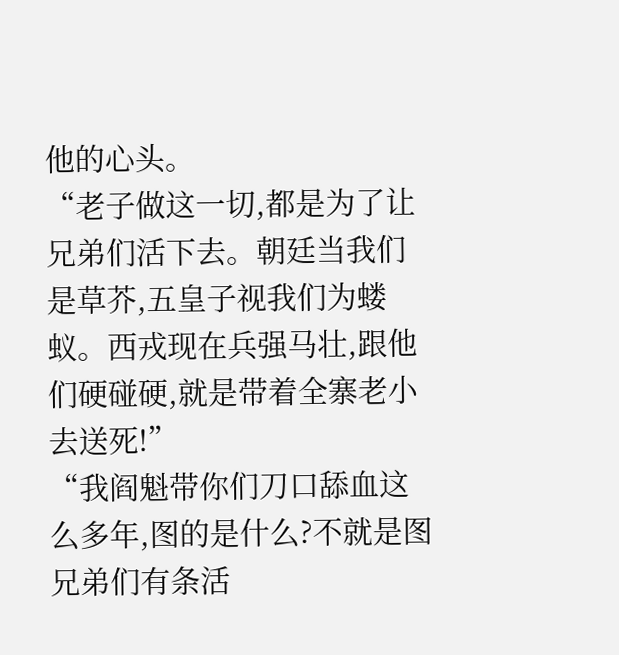他的心头。
“老子做这一切,都是为了让兄弟们活下去。朝廷当我们是草芥,五皇子视我们为蝼蚁。西戎现在兵强马壮,跟他们硬碰硬,就是带着全寨老小去送死!”
“我阎魁带你们刀口舔血这么多年,图的是什么?不就是图兄弟们有条活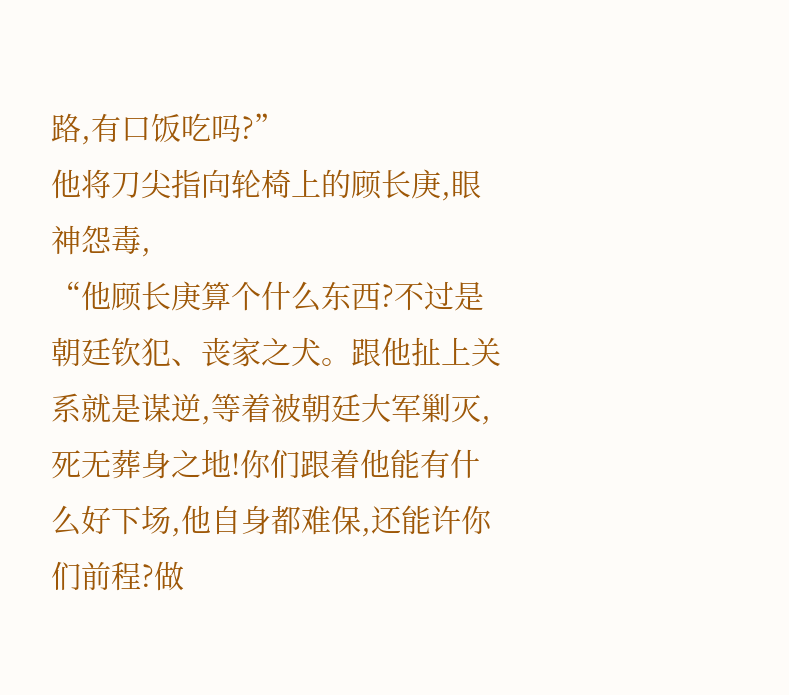路,有口饭吃吗?”
他将刀尖指向轮椅上的顾长庚,眼神怨毒,
“他顾长庚算个什么东西?不过是朝廷钦犯、丧家之犬。跟他扯上关系就是谋逆,等着被朝廷大军剿灭,死无葬身之地!你们跟着他能有什么好下场,他自身都难保,还能许你们前程?做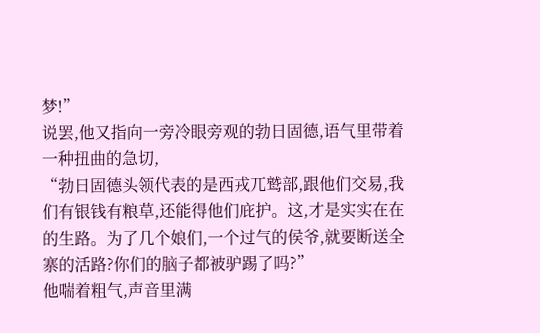梦!”
说罢,他又指向一旁冷眼旁观的勃日固德,语气里带着一种扭曲的急切,
“勃日固德头领代表的是西戎兀鹫部,跟他们交易,我们有银钱有粮草,还能得他们庇护。这,才是实实在在的生路。为了几个娘们,一个过气的侯爷,就要断送全寨的活路?你们的脑子都被驴踢了吗?”
他喘着粗气,声音里满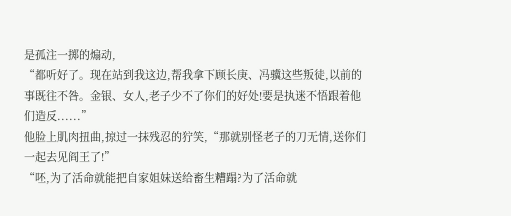是孤注一掷的煽动,
“都听好了。现在站到我这边,帮我拿下顾长庚、冯骥这些叛徒,以前的事既往不咎。金银、女人,老子少不了你们的好处!要是执迷不悟跟着他们造反......”
他脸上肌肉扭曲,掠过一抹残忍的狞笑,“那就别怪老子的刀无情,送你们一起去见阎王了!”
“呸,为了活命就能把自家姐妹送给畜生糟蹋?为了活命就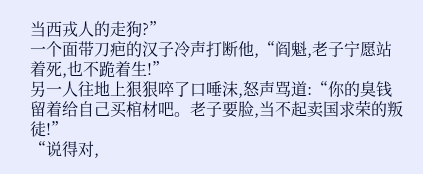当西戎人的走狗?”
一个面带刀疤的汉子冷声打断他,“阎魁,老子宁愿站着死,也不跪着生!”
另一人往地上狠狠啐了口唾沫,怒声骂道:“你的臭钱留着给自己买棺材吧。老子要脸,当不起卖国求荣的叛徒!”
“说得对,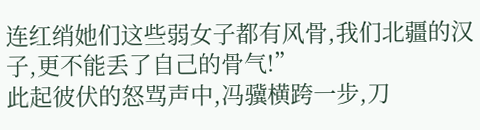连红绡她们这些弱女子都有风骨,我们北疆的汉子,更不能丢了自己的骨气!”
此起彼伏的怒骂声中,冯骥横跨一步,刀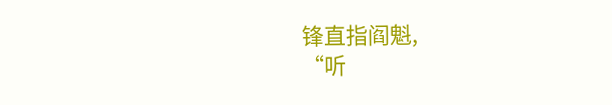锋直指阎魁,
“听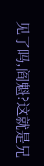见了吗,阎魁?这就是兄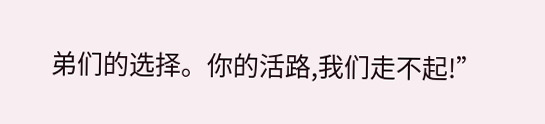弟们的选择。你的活路,我们走不起!”